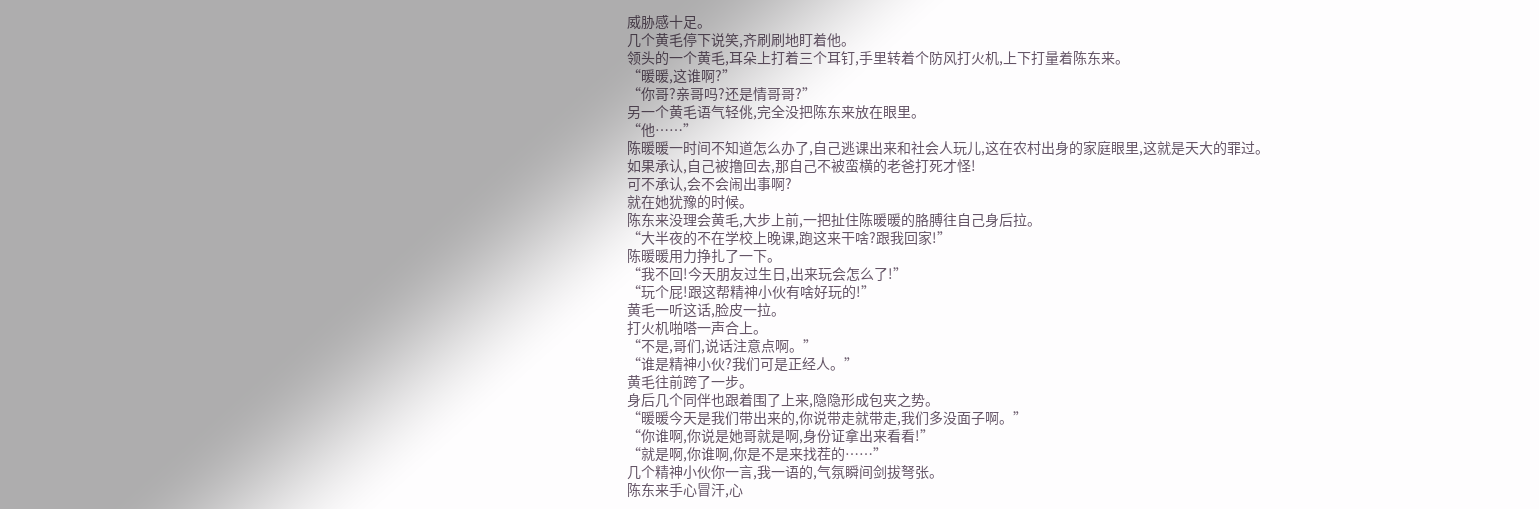威胁感十足。
几个黄毛停下说笑,齐刷刷地盯着他。
领头的一个黄毛,耳朵上打着三个耳钉,手里转着个防风打火机,上下打量着陈东来。
“暖暖,这谁啊?”
“你哥?亲哥吗?还是情哥哥?”
另一个黄毛语气轻佻,完全没把陈东来放在眼里。
“他……”
陈暖暖一时间不知道怎么办了,自己逃课出来和社会人玩儿,这在农村出身的家庭眼里,这就是天大的罪过。
如果承认,自己被撸回去,那自己不被蛮横的老爸打死才怪!
可不承认,会不会闹出事啊?
就在她犹豫的时候。
陈东来没理会黄毛,大步上前,一把扯住陈暖暖的胳膊往自己身后拉。
“大半夜的不在学校上晚课,跑这来干啥?跟我回家!”
陈暖暖用力挣扎了一下。
“我不回!今天朋友过生日,出来玩会怎么了!”
“玩个屁!跟这帮精神小伙有啥好玩的!”
黄毛一听这话,脸皮一拉。
打火机啪嗒一声合上。
“不是,哥们,说话注意点啊。”
“谁是精神小伙?我们可是正经人。”
黄毛往前跨了一步。
身后几个同伴也跟着围了上来,隐隐形成包夹之势。
“暖暖今天是我们带出来的,你说带走就带走,我们多没面子啊。”
“你谁啊,你说是她哥就是啊,身份证拿出来看看!”
“就是啊,你谁啊,你是不是来找茬的……”
几个精神小伙你一言,我一语的,气氛瞬间剑拔弩张。
陈东来手心冒汗,心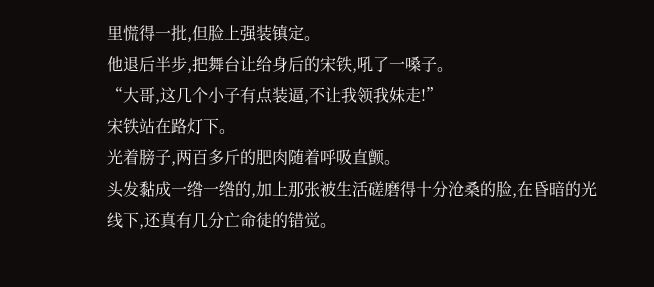里慌得一批,但脸上强装镇定。
他退后半步,把舞台让给身后的宋铁,吼了一嗓子。
“大哥,这几个小子有点装逼,不让我领我妹走!”
宋铁站在路灯下。
光着膀子,两百多斤的肥肉随着呼吸直颤。
头发黏成一绺一绺的,加上那张被生活磋磨得十分沧桑的脸,在昏暗的光线下,还真有几分亡命徒的错觉。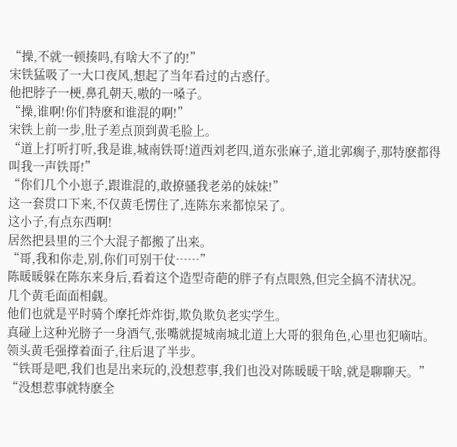“操,不就一顿揍吗,有啥大不了的!”
宋铁猛吸了一大口夜风,想起了当年看过的古惑仔。
他把脖子一梗,鼻孔朝天,嗷的一嗓子。
“操,谁啊!你们特麽和谁混的啊!”
宋铁上前一步,肚子差点顶到黄毛脸上。
“道上打听打听,我是谁,城南铁哥!道西刘老四,道东张麻子,道北郭瘸子,那特麽都得叫我一声铁哥!”
“你们几个小崽子,跟谁混的,敢撩骚我老弟的妹妹!”
这一套贯口下来,不仅黄毛愣住了,连陈东来都惊呆了。
这小子,有点东西啊!
居然把县里的三个大混子都搬了出来。
“哥,我和你走,别,你们可别干仗……”
陈暖暖躲在陈东来身后,看着这个造型奇葩的胖子有点眼熟,但完全搞不清状况。
几个黄毛面面相觑。
他们也就是平时骑个摩托炸炸街,欺负欺负老实学生。
真碰上这种光膀子一身酒气,张嘴就提城南城北道上大哥的狠角色,心里也犯嘀咕。
领头黄毛强撑着面子,往后退了半步。
“铁哥是吧,我们也是出来玩的,没想惹事,我们也没对陈暖暖干啥,就是聊聊天。”
“没想惹事就特麽全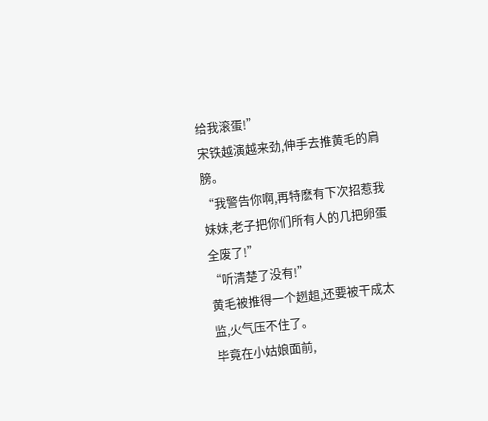给我滚蛋!”
宋铁越演越来劲,伸手去推黄毛的肩膀。
“我警告你啊,再特麽有下次招惹我妹妹,老子把你们所有人的几把卵蛋全废了!”
“听清楚了没有!”
黄毛被推得一个趔趄,还要被干成太监,火气压不住了。
毕竟在小姑娘面前,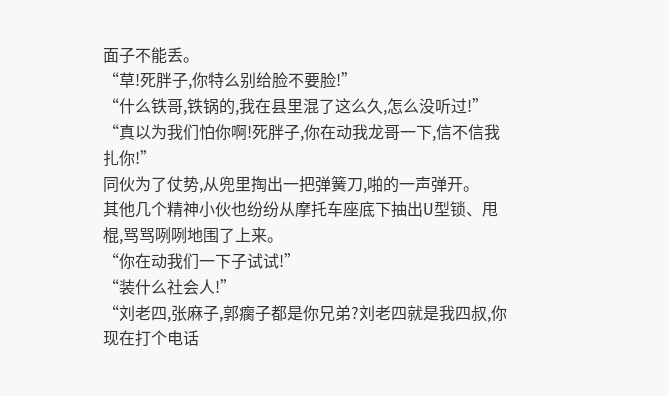面子不能丢。
“草!死胖子,你特么别给脸不要脸!”
“什么铁哥,铁锅的,我在县里混了这么久,怎么没听过!”
“真以为我们怕你啊!死胖子,你在动我龙哥一下,信不信我扎你!”
同伙为了仗势,从兜里掏出一把弹簧刀,啪的一声弹开。
其他几个精神小伙也纷纷从摩托车座底下抽出U型锁、甩棍,骂骂咧咧地围了上来。
“你在动我们一下子试试!”
“装什么社会人!”
“刘老四,张麻子,郭瘸子都是你兄弟?刘老四就是我四叔,你现在打个电话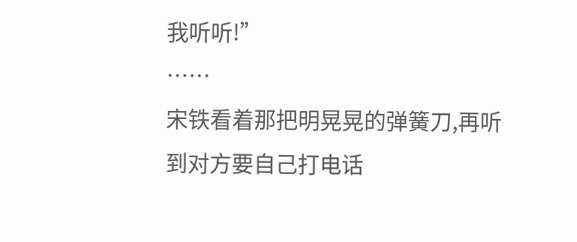我听听!”
……
宋铁看着那把明晃晃的弹簧刀,再听到对方要自己打电话